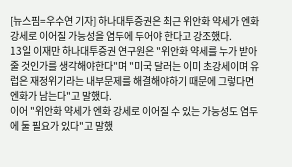[뉴스핌=우수연 기자] 하나대투증권은 최근 위안화 약세가 엔화 강세로 이어질 가능성을 염두에 두어야 한다고 강조했다.
13일 이재만 하나대투증권 연구원은 "위안화 약세를 누가 받아줄 것인가를 생각해야한다"며 "미국 달러는 이미 초강세이며 유럽은 재정위기라는 내부문제를 해결해야하기 때문에 그렇다면 엔화가 남는다"고 말했다.
이어 "위안화 약세가 엔화 강세로 이어질 수 있는 가능성도 염두에 둘 필요가 있다"고 말했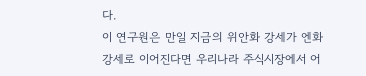다.
이 연구원은 만일 지금의 위안화 강세가 엔화 강세로 이어진다면 우리나라 주식시장에서 어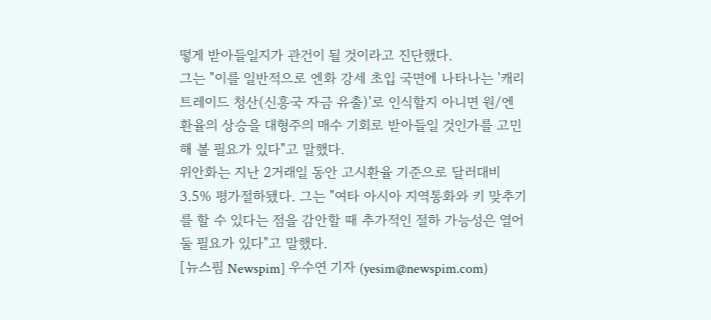떻게 받아들일지가 관건이 될 것이라고 진단했다.
그는 "이를 일반적으로 엔화 강세 초입 국면에 나타나는 '캐리트레이드 청산(신흥국 자금 유출)'로 인식할지 아니면 원/엔 환율의 상승을 대형주의 매수 기회로 받아들일 것인가를 고민해 볼 필요가 있다"고 말했다.
위안화는 지난 2거래일 동안 고시환율 기준으로 달러대비 3.5% 평가절하됐다. 그는 "여타 아시아 지역통화와 키 맞추기를 할 수 있다는 점을 감안할 때 추가적인 절하 가능성은 열어둘 필요가 있다"고 말했다.
[뉴스핌 Newspim] 우수연 기자 (yesim@newspim.com)